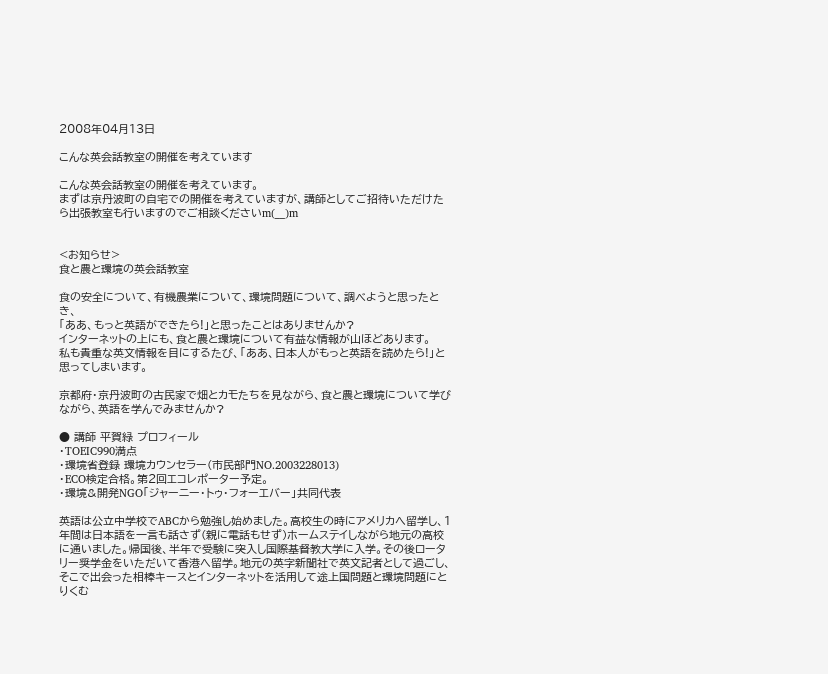2008年04月13日

こんな英会話教室の開催を考えています

こんな英会話教室の開催を考えています。
まずは京丹波町の自宅での開催を考えていますが、講師としてご招待いただけたら出張教室も行いますのでご相談くださいm(__)m


<お知らせ>
食と農と環境の英会話教室

食の安全について、有機農業について、環境問題について、調べようと思ったとき、
「ああ、もっと英語ができたら!」と思ったことはありませんか?
インターネットの上にも、食と農と環境について有益な情報が山ほどあります。
私も貴重な英文情報を目にするたび、「ああ、日本人がもっと英語を読めたら!」と思ってしまいます。

京都府・京丹波町の古民家で畑とカモたちを見ながら、食と農と環境について学びながら、英語を学んでみませんか?

● 講師 平賀緑 プロフィール
・TOEIC990満点
・環境省登録 環境カウンセラー(市民部門NO.2003228013)
・ECO検定合格。第2回エコレポーター予定。
・環境&開発NGO「ジャーニー・トゥ・フォーエバー」共同代表

英語は公立中学校でABCから勉強し始めました。高校生の時にアメリカへ留学し、1年間は日本語を一言も話さず(親に電話もせず)ホームステイしながら地元の高校に通いました。帰国後、半年で受験に突入し国際基督教大学に入学。その後ロータリー奨学金をいただいて香港へ留学。地元の英字新聞社で英文記者として過ごし、そこで出会った相棒キースとインターネットを活用して途上国問題と環境問題にとりくむ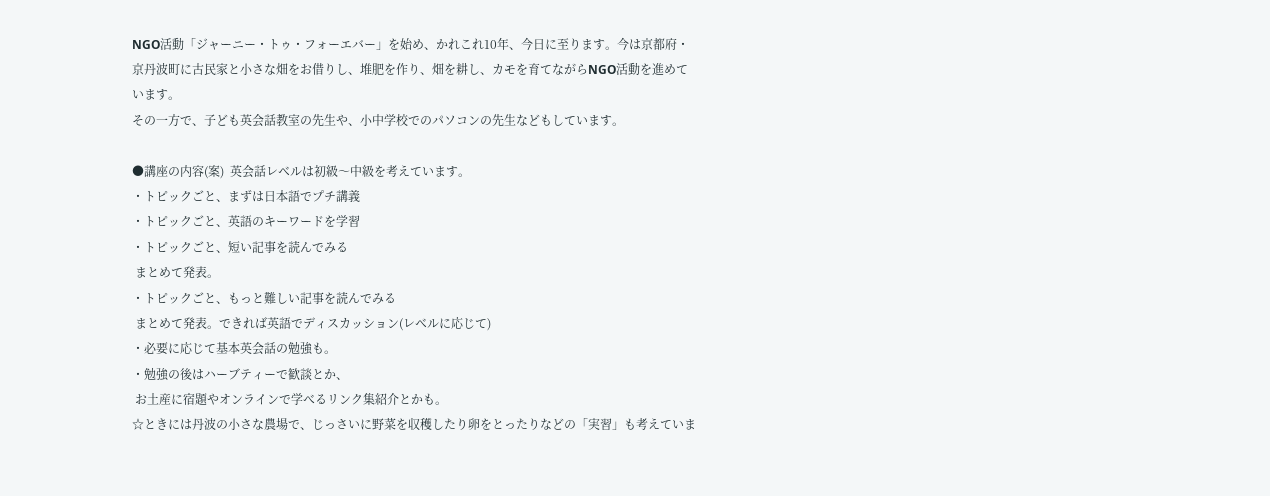NGO活動「ジャーニー・トゥ・フォーエバー」を始め、かれこれ10年、今日に至ります。今は京都府・京丹波町に古民家と小さな畑をお借りし、堆肥を作り、畑を耕し、カモを育てながらNGO活動を進めています。
その一方で、子ども英会話教室の先生や、小中学校でのパソコンの先生などもしています。

●講座の内容(案)  英会話レベルは初級〜中級を考えています。
・トピックごと、まずは日本語でプチ講義
・トピックごと、英語のキーワードを学習
・トピックごと、短い記事を読んでみる
 まとめて発表。
・トピックごと、もっと難しい記事を読んでみる
 まとめて発表。できれば英語でディスカッション(レベルに応じて)
・必要に応じて基本英会話の勉強も。
・勉強の後はハーブティーで歓談とか、
 お土産に宿題やオンラインで学べるリンク集紹介とかも。
☆ときには丹波の小さな農場で、じっさいに野菜を収穫したり卵をとったりなどの「実習」も考えていま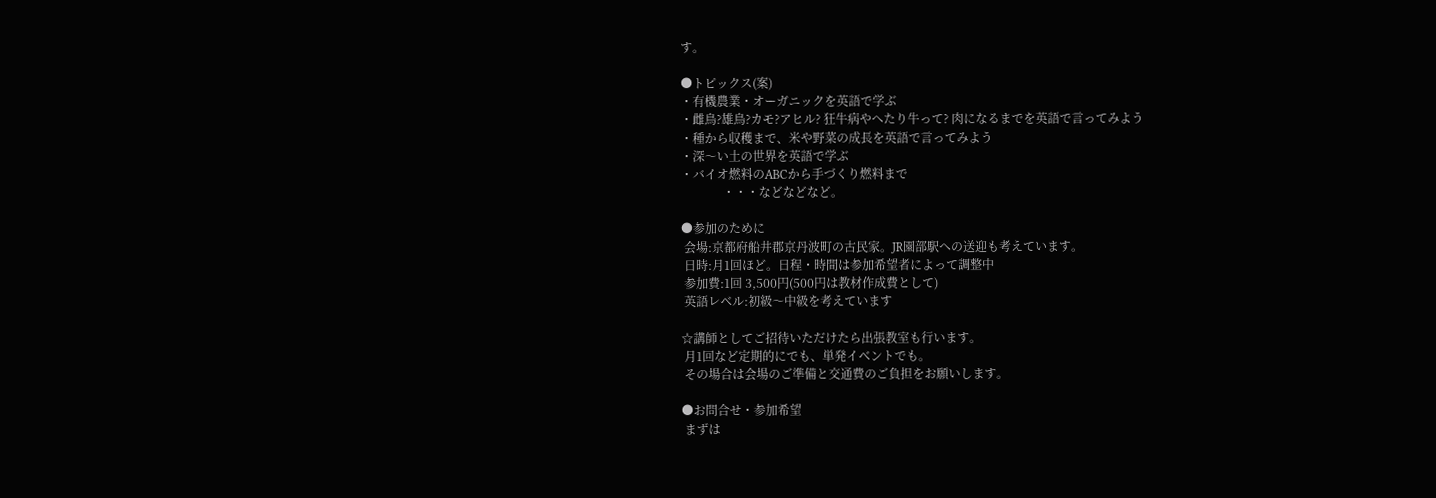す。

●トピックス(案)
・有機農業・オーガニックを英語で学ぶ
・雌鳥?雄鳥?カモ?アヒル? 狂牛病やへたり牛って? 肉になるまでを英語で言ってみよう
・種から収穫まで、米や野菜の成長を英語で言ってみよう
・深〜い土の世界を英語で学ぶ
・バイオ燃料のABCから手づくり燃料まで
              ・・・などなどなど。

●参加のために
 会場:京都府船井郡京丹波町の古民家。JR園部駅への送迎も考えています。
 日時:月1回ほど。日程・時間は参加希望者によって調整中
 参加費:1回 3,500円(500円は教材作成費として)
 英語レベル:初級〜中級を考えています

☆講師としてご招待いただけたら出張教室も行います。
 月1回など定期的にでも、単発イベントでも。
 その場合は会場のご準備と交通費のご負担をお願いします。

●お問合せ・参加希望
 まずは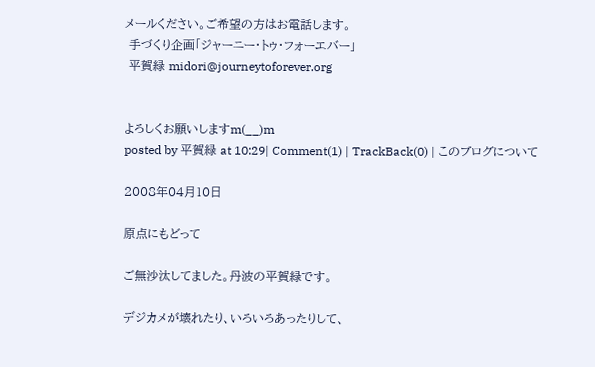メールください。ご希望の方はお電話します。
 手づくり企画「ジャーニー・トゥ・フォーエバー」
 平賀緑 midori@journeytoforever.org


よろしくお願いしますm(__)m
posted by 平賀緑 at 10:29| Comment(1) | TrackBack(0) | このブログについて

2008年04月10日

原点にもどって

ご無沙汰してました。丹波の平賀緑です。

デジカメが壊れたり、いろいろあったりして、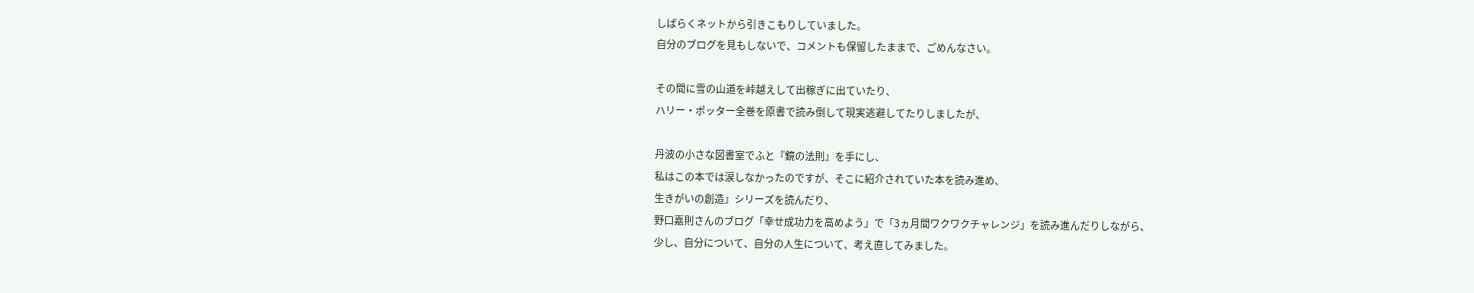しばらくネットから引きこもりしていました。
自分のブログを見もしないで、コメントも保留したままで、ごめんなさい。

その間に雪の山道を峠越えして出稼ぎに出ていたり、
ハリー・ポッター全巻を原書で読み倒して現実逃避してたりしましたが、

丹波の小さな図書室でふと『鏡の法則』を手にし、
私はこの本では涙しなかったのですが、そこに紹介されていた本を読み進め、
生きがいの創造』シリーズを読んだり、
野口嘉則さんのブログ「幸せ成功力を高めよう」で「3ヵ月間ワクワクチャレンジ」を読み進んだりしながら、
少し、自分について、自分の人生について、考え直してみました。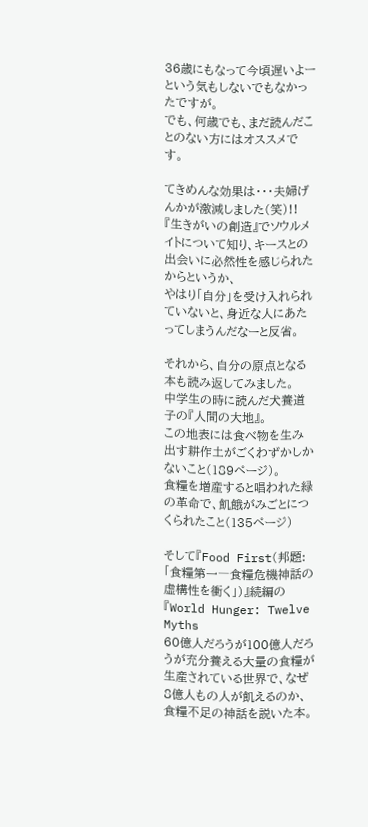36歳にもなって今頃遅いよーという気もしないでもなかったですが。
でも、何歳でも、まだ読んだことのない方にはオススメです。

てきめんな効果は・・・夫婦げんかが激減しました(笑)!!
『生きがいの創造』でソウルメイトについて知り、キースとの出会いに必然性を感じられたからというか、
やはり「自分」を受け入れられていないと、身近な人にあたってしまうんだなーと反省。

それから、自分の原点となる本も読み返してみました。
中学生の時に読んだ犬養道子の『人間の大地』。
この地表には食べ物を生み出す耕作土がごくわずかしかないこと(189ページ)。
食糧を増産すると唱われた緑の革命で、飢餓がみごとにつくられたこと(135ページ)

そして『Food First(邦題:「食糧第一―食糧危機神話の虚構性を衝く」)』続編の『World Hunger: Twelve Myths
60億人だろうが100億人だろうが充分養える大量の食糧が生産されている世界で、なぜ8億人もの人が飢えるのか、食糧不足の神話を説いた本。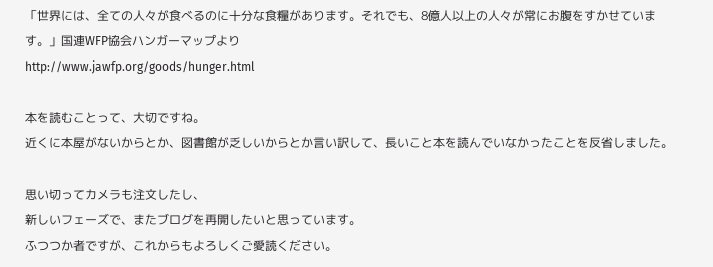「世界には、全ての人々が食べるのに十分な食糧があります。それでも、8億人以上の人々が常にお腹をすかせています。」国連WFP協会ハンガーマップより
http://www.jawfp.org/goods/hunger.html

本を読むことって、大切ですね。
近くに本屋がないからとか、図書館が乏しいからとか言い訳して、長いこと本を読んでいなかったことを反省しました。

思い切ってカメラも注文したし、
新しいフェーズで、またブログを再開したいと思っています。
ふつつか者ですが、これからもよろしくご愛読ください。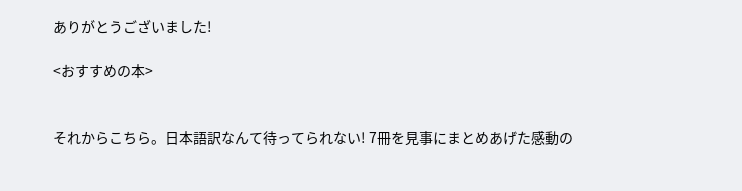ありがとうございました!

<おすすめの本>


それからこちら。日本語訳なんて待ってられない! 7冊を見事にまとめあげた感動の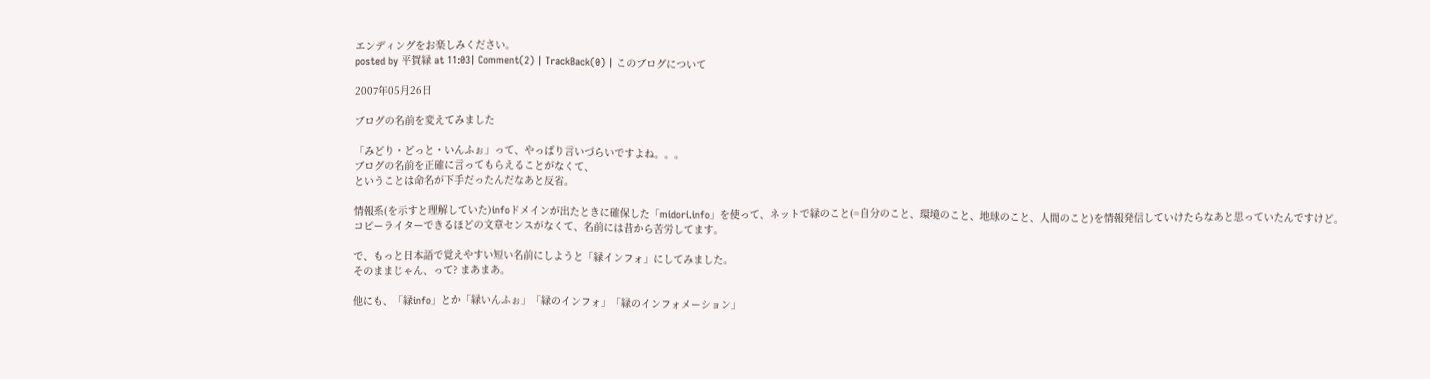エンディングをお楽しみください。
posted by 平賀緑 at 11:03| Comment(2) | TrackBack(0) | このブログについて

2007年05月26日

ブログの名前を変えてみました

「みどり・どっと・いんふぉ」って、やっぱり言いづらいですよね。。。
ブログの名前を正確に言ってもらえることがなくて、
ということは命名が下手だったんだなあと反省。

情報系(を示すと理解していた)infoドメインが出たときに確保した「midori.info」を使って、ネットで緑のこと(=自分のこと、環境のこと、地球のこと、人間のこと)を情報発信していけたらなあと思っていたんですけど。
コピーライターできるほどの文章センスがなくて、名前には昔から苦労してます。

で、もっと日本語で覚えやすい短い名前にしようと「緑インフォ」にしてみました。
そのままじゃん、って? まあまあ。

他にも、「緑info」とか「緑いんふぉ」「緑のインフォ」「緑のインフォメーション」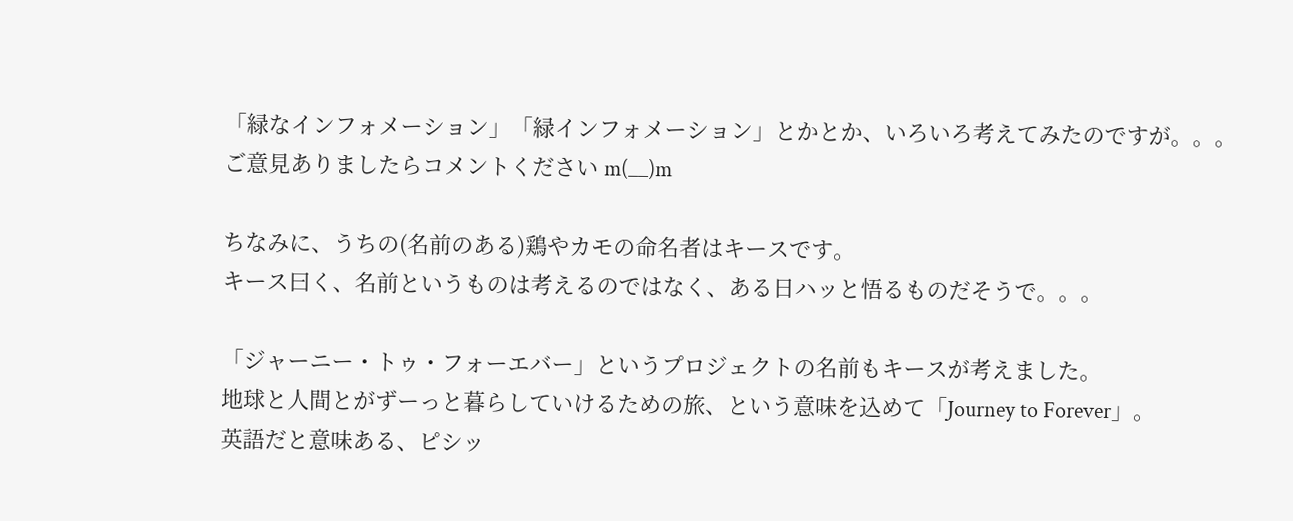「緑なインフォメーション」「緑インフォメーション」とかとか、いろいろ考えてみたのですが。。。
ご意見ありましたらコメントください m(__)m

ちなみに、うちの(名前のある)鶏やカモの命名者はキースです。
キース曰く、名前というものは考えるのではなく、ある日ハッと悟るものだそうで。。。

「ジャーニー・トゥ・フォーエバー」というプロジェクトの名前もキースが考えました。
地球と人間とがずーっと暮らしていけるための旅、という意味を込めて「Journey to Forever」。
英語だと意味ある、ピシッ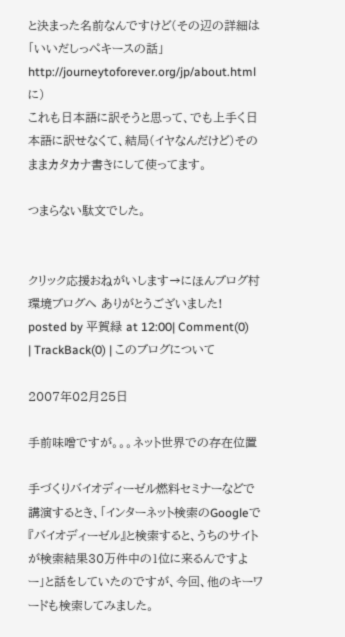と決まった名前なんですけど(その辺の詳細は「いいだしっぺキースの話」http://journeytoforever.org/jp/about.html に)
これも日本語に訳そうと思って、でも上手く日本語に訳せなくて、結局(イヤなんだけど)そのままカタカナ書きにして使ってます。

つまらない駄文でした。


クリック応援おねがいします→にほんブログ村 環境ブログへ ありがとうございました!
posted by 平賀緑 at 12:00| Comment(0) | TrackBack(0) | このブログについて

2007年02月25日

手前味噌ですが。。。ネット世界での存在位置

手づくりバイオディーゼル燃料セミナーなどで講演するとき、「インターネット検索のGoogleで『バイオディーゼル』と検索すると、うちのサイトが検索結果30万件中の1位に来るんですよー」と話をしていたのですが、今回、他のキーワードも検索してみました。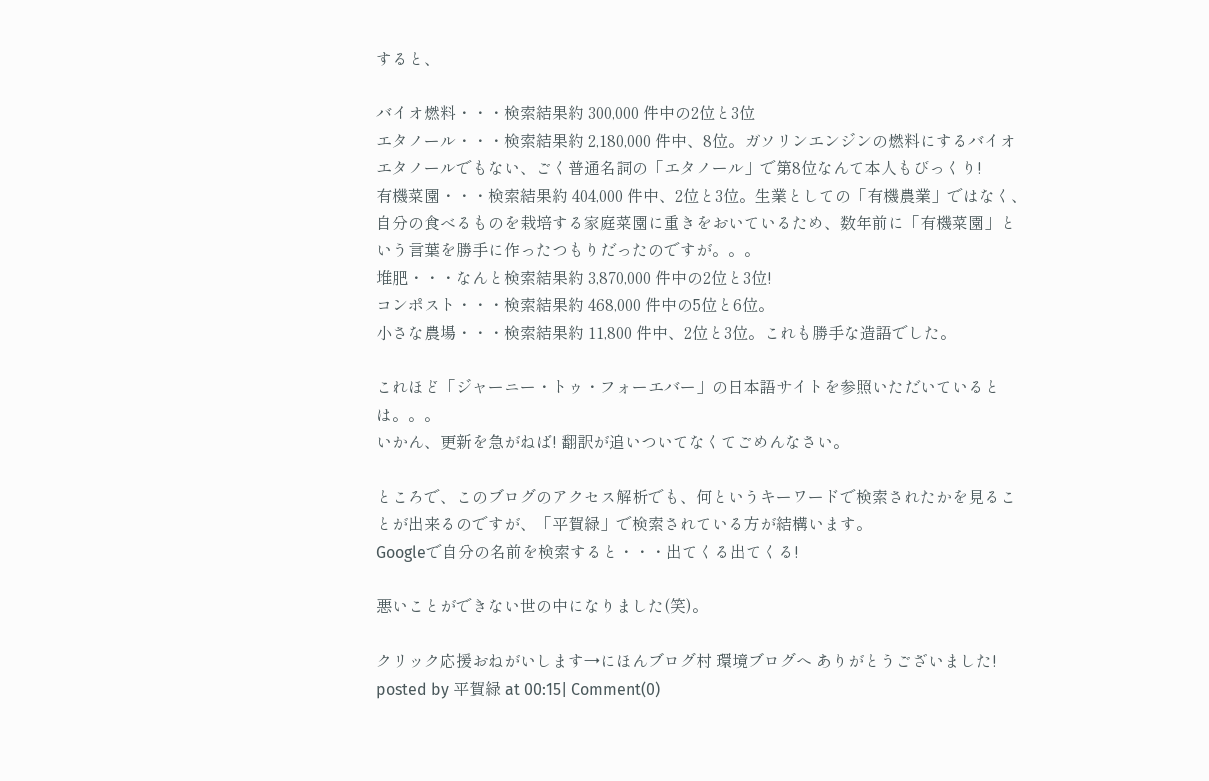すると、

バイオ燃料・・・検索結果約 300,000 件中の2位と3位
エタノール・・・検索結果約 2,180,000 件中、8位。ガソリンエンジンの燃料にするバイオエタノールでもない、ごく普通名詞の「エタノール」で第8位なんて本人もびっくり!
有機菜園・・・検索結果約 404,000 件中、2位と3位。生業としての「有機農業」ではなく、自分の食べるものを栽培する家庭菜園に重きをおいているため、数年前に「有機菜園」という言葉を勝手に作ったつもりだったのですが。。。
堆肥・・・なんと検索結果約 3,870,000 件中の2位と3位!
コンポスト・・・検索結果約 468,000 件中の5位と6位。
小さな農場・・・検索結果約 11,800 件中、2位と3位。これも勝手な造語でした。

これほど「ジャーニー・トゥ・フォーエバー」の日本語サイトを参照いただいているとは。。。
いかん、更新を急がねば! 翻訳が追いついてなくてごめんなさい。

ところで、このブログのアクセス解析でも、何というキーワードで検索されたかを見ることが出来るのですが、「平賀緑」で検索されている方が結構います。
Googleで自分の名前を検索すると・・・出てくる出てくる!

悪いことができない世の中になりました(笑)。

クリック応援おねがいします→にほんブログ村 環境ブログへ ありがとうございました!
posted by 平賀緑 at 00:15| Comment(0)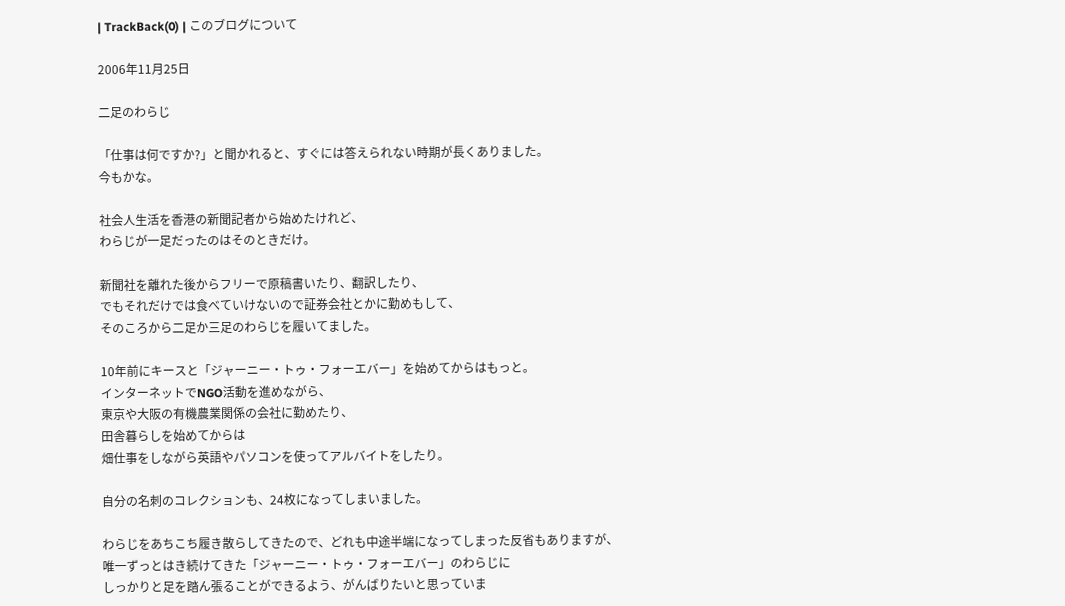| TrackBack(0) | このブログについて

2006年11月25日

二足のわらじ

「仕事は何ですか?」と聞かれると、すぐには答えられない時期が長くありました。
今もかな。

社会人生活を香港の新聞記者から始めたけれど、
わらじが一足だったのはそのときだけ。

新聞社を離れた後からフリーで原稿書いたり、翻訳したり、
でもそれだけでは食べていけないので証券会社とかに勤めもして、
そのころから二足か三足のわらじを履いてました。

10年前にキースと「ジャーニー・トゥ・フォーエバー」を始めてからはもっと。
インターネットでNGO活動を進めながら、
東京や大阪の有機農業関係の会社に勤めたり、
田舎暮らしを始めてからは
畑仕事をしながら英語やパソコンを使ってアルバイトをしたり。

自分の名刺のコレクションも、24枚になってしまいました。

わらじをあちこち履き散らしてきたので、どれも中途半端になってしまった反省もありますが、
唯一ずっとはき続けてきた「ジャーニー・トゥ・フォーエバー」のわらじに
しっかりと足を踏ん張ることができるよう、がんばりたいと思っていま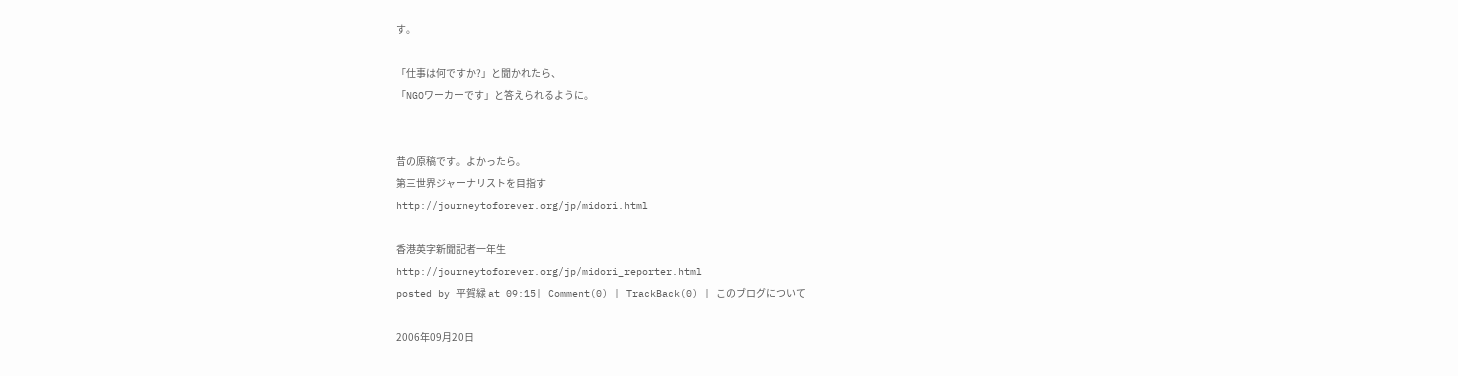す。

「仕事は何ですか?」と聞かれたら、
「NGOワーカーです」と答えられるように。


昔の原稿です。よかったら。
第三世界ジャーナリストを目指す
http://journeytoforever.org/jp/midori.html

香港英字新聞記者一年生
http://journeytoforever.org/jp/midori_reporter.html
posted by 平賀緑 at 09:15| Comment(0) | TrackBack(0) | このブログについて

2006年09月20日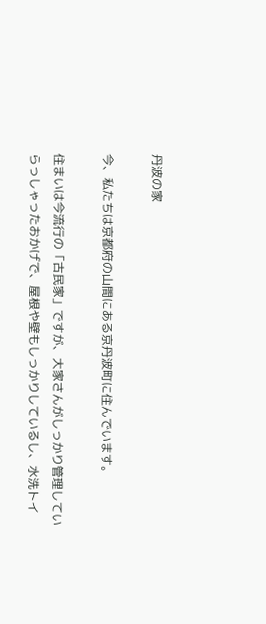丹波の家

今、私たちは京都府の山間にある京丹波町に住んでいます。

住まいは今流行の「古民家」ですが、大家さんがしっかり管理していらっしゃったおかげで、屋根や壁もしっかりしているし、水洗トイ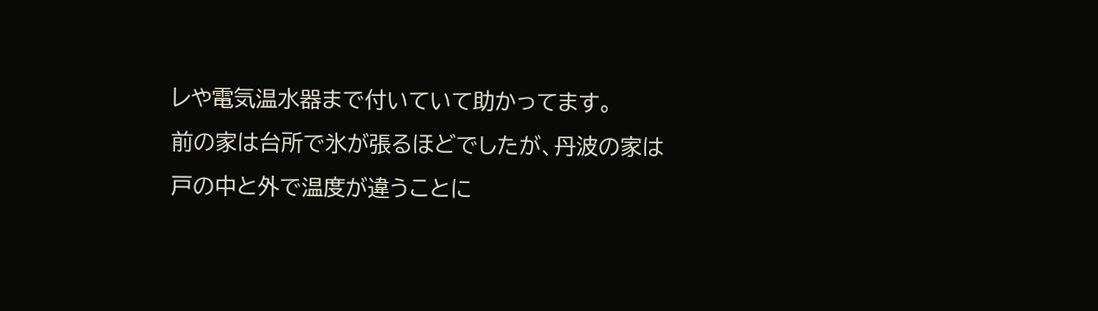レや電気温水器まで付いていて助かってます。
前の家は台所で氷が張るほどでしたが、丹波の家は戸の中と外で温度が違うことに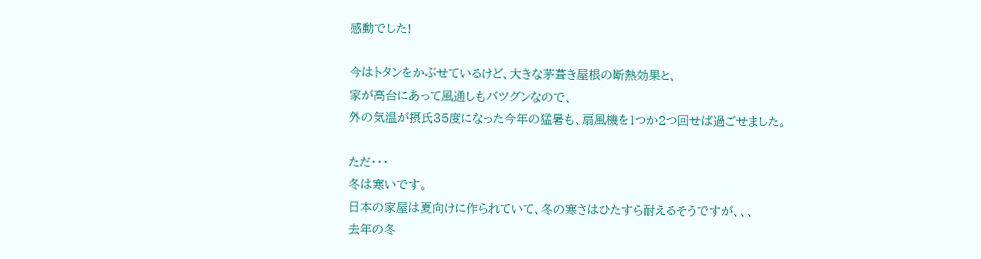感動でした!

今はトタンをかぶせているけど、大きな茅葺き屋根の断熱効果と、
家が高台にあって風通しもバツグンなので、
外の気温が摂氏35度になった今年の猛暑も、扇風機を1つか2つ回せば過ごせました。

ただ・・・
冬は寒いです。
日本の家屋は夏向けに作られていて、冬の寒さはひたすら耐えるそうですが、、、
去年の冬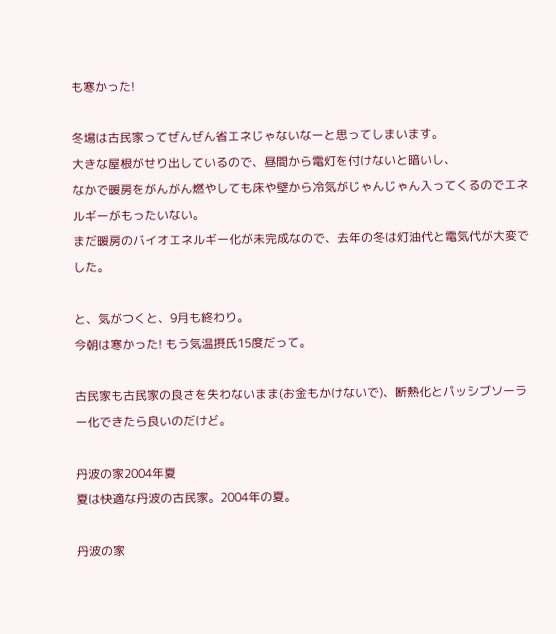も寒かった!

冬場は古民家ってぜんぜん省エネじゃないなーと思ってしまいます。
大きな屋根がせり出しているので、昼間から電灯を付けないと暗いし、
なかで暖房をがんがん燃やしても床や壁から冷気がじゃんじゃん入ってくるのでエネルギーがもったいない。
まだ暖房のバイオエネルギー化が未完成なので、去年の冬は灯油代と電気代が大変でした。

と、気がつくと、9月も終わり。
今朝は寒かった! もう気温摂氏15度だって。

古民家も古民家の良さを失わないまま(お金もかけないで)、断熱化とパッシブソーラー化できたら良いのだけど。

丹波の家2004年夏
夏は快適な丹波の古民家。2004年の夏。

丹波の家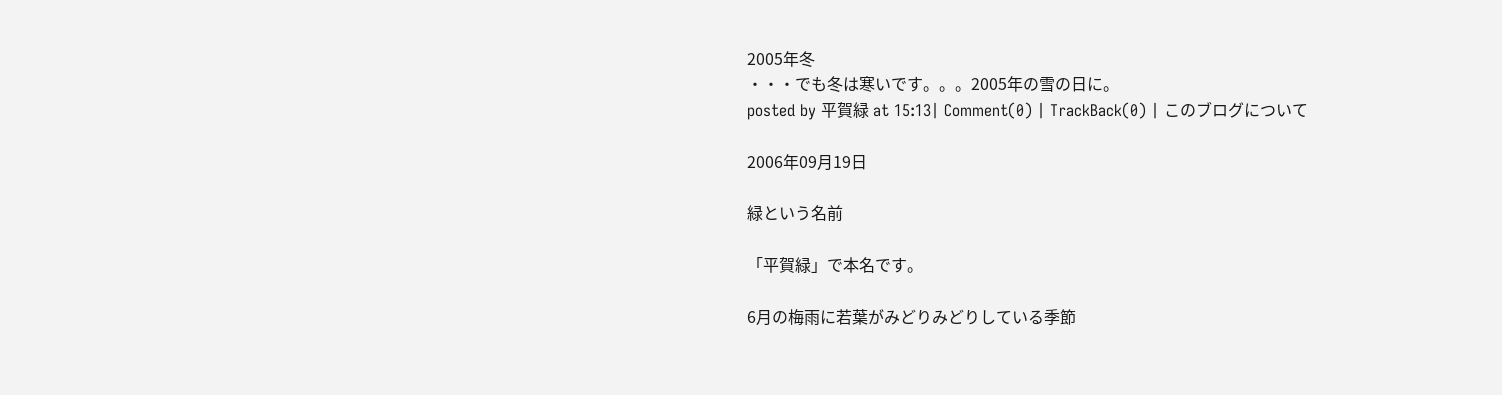2005年冬
・・・でも冬は寒いです。。。2005年の雪の日に。
posted by 平賀緑 at 15:13| Comment(0) | TrackBack(0) | このブログについて

2006年09月19日

緑という名前

「平賀緑」で本名です。

6月の梅雨に若葉がみどりみどりしている季節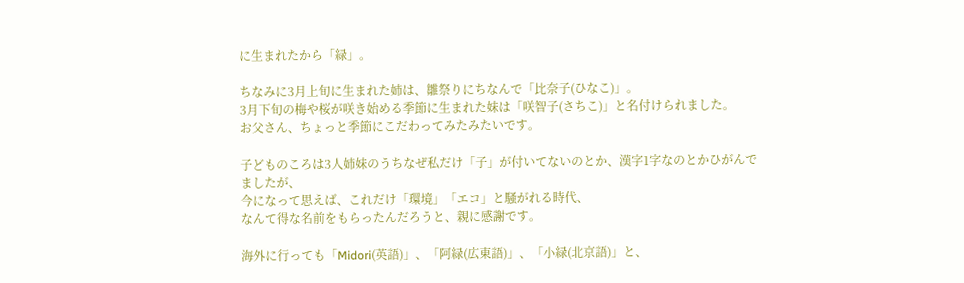に生まれたから「緑」。

ちなみに3月上旬に生まれた姉は、雛祭りにちなんで「比奈子(ひなこ)」。
3月下旬の梅や桜が咲き始める季節に生まれた妹は「咲智子(さちこ)」と名付けられました。
お父さん、ちょっと季節にこだわってみたみたいです。

子どものころは3人姉妹のうちなぜ私だけ「子」が付いてないのとか、漢字1字なのとかひがんでましたが、
今になって思えば、これだけ「環境」「エコ」と騒がれる時代、
なんて得な名前をもらったんだろうと、親に感謝です。

海外に行っても「Midori(英語)」、「阿緑(広東語)」、「小緑(北京語)」と、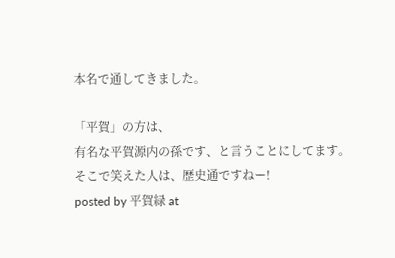本名で通してきました。

「平賀」の方は、
有名な平賀源内の孫です、と言うことにしてます。
そこで笑えた人は、歴史通ですねー!
posted by 平賀緑 at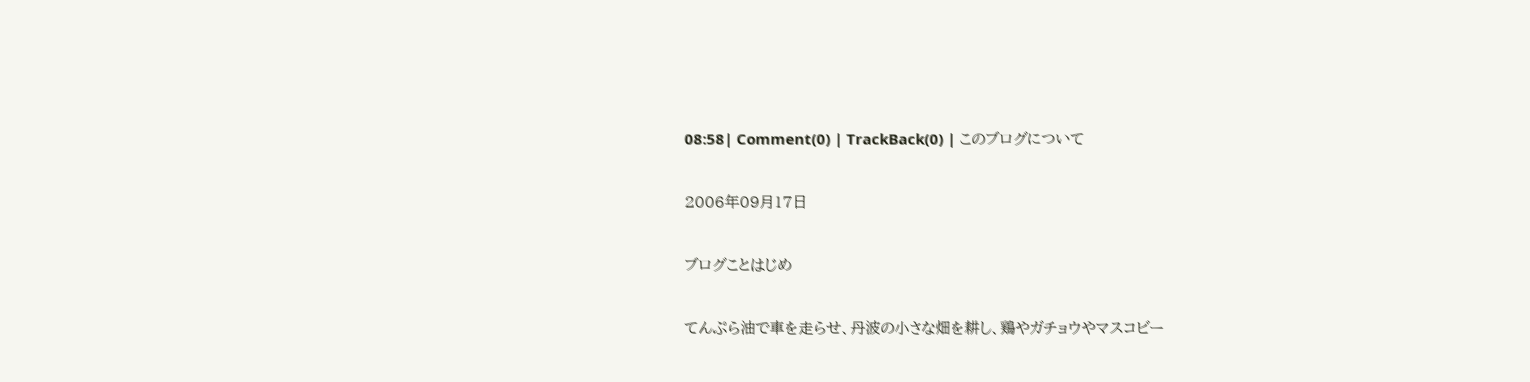08:58| Comment(0) | TrackBack(0) | このブログについて

2006年09月17日

ブログことはじめ

てんぷら油で車を走らせ、丹波の小さな畑を耕し、鶏やガチョウやマスコビー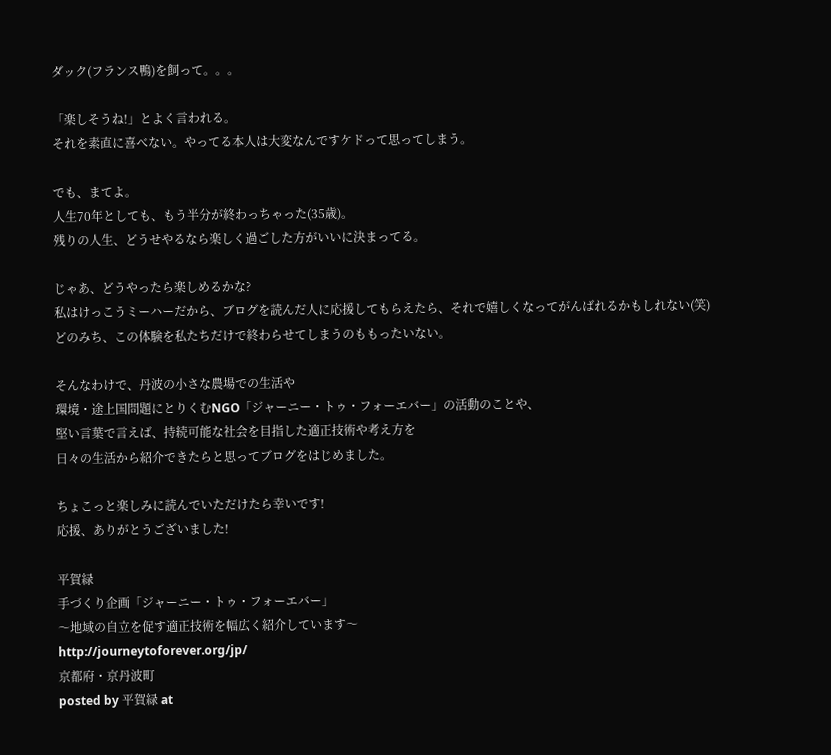ダック(フランス鴨)を飼って。。。

「楽しそうね!」とよく言われる。
それを素直に喜べない。やってる本人は大変なんですケドって思ってしまう。

でも、まてよ。
人生70年としても、もう半分が終わっちゃった(35歳)。
残りの人生、どうせやるなら楽しく過ごした方がいいに決まってる。

じゃあ、どうやったら楽しめるかな?
私はけっこうミーハーだから、ブログを読んだ人に応援してもらえたら、それで嬉しくなってがんばれるかもしれない(笑)
どのみち、この体験を私たちだけで終わらせてしまうのももったいない。

そんなわけで、丹波の小さな農場での生活や
環境・途上国問題にとりくむNGO「ジャーニー・トゥ・フォーエバー」の活動のことや、
堅い言葉で言えば、持続可能な社会を目指した適正技術や考え方を
日々の生活から紹介できたらと思ってブログをはじめました。

ちょこっと楽しみに読んでいただけたら幸いです!
応援、ありがとうございました!

平賀緑
手づくり企画「ジャーニー・トゥ・フォーエバー」
〜地域の自立を促す適正技術を幅広く紹介しています〜
http://journeytoforever.org/jp/
京都府・京丹波町
posted by 平賀緑 at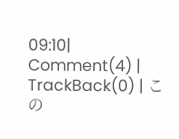09:10| Comment(4) | TrackBack(0) | この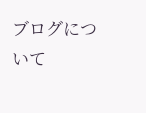ブログについて